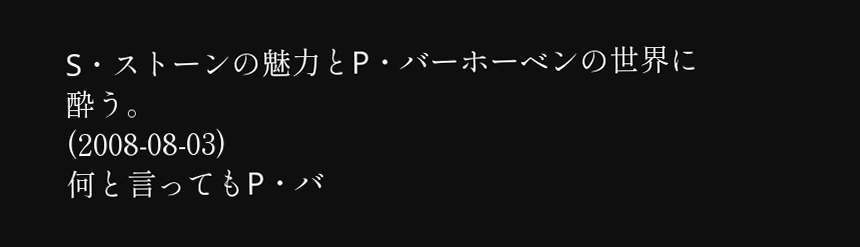S・ストーンの魅力とP・バーホーベンの世界に酔う。
(2008-08-03)
何と言ってもP・バ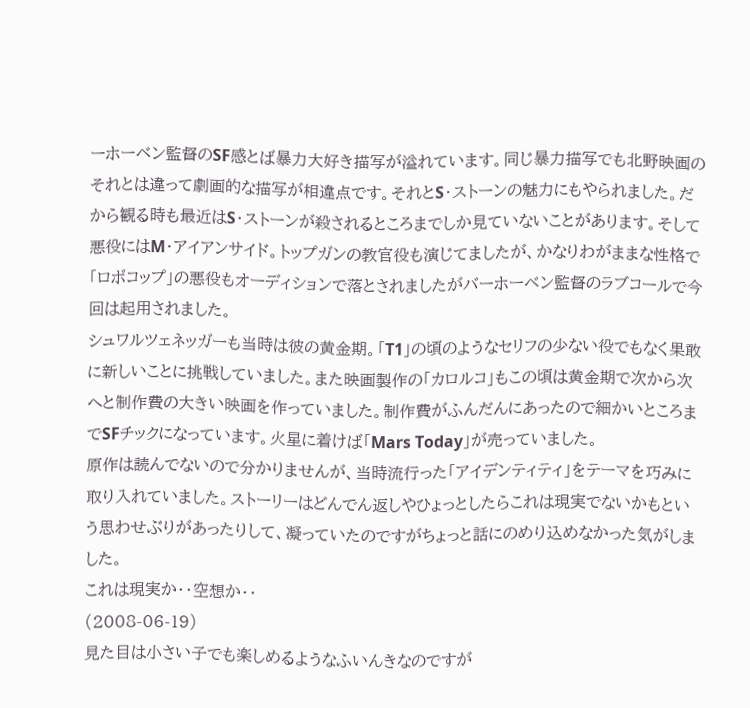ーホーベン監督のSF感とば暴力大好き描写が溢れています。同じ暴力描写でも北野映画のそれとは違って劇画的な描写が相違点です。それとS・ストーンの魅力にもやられました。だから観る時も最近はS・ストーンが殺されるところまでしか見ていないことがあります。そして悪役にはM・アイアンサイド。トップガンの教官役も演じてましたが、かなりわがままな性格で「ロボコップ」の悪役もオーディションで落とされましたがバーホーベン監督のラブコールで今回は起用されました。
シュワルツェネッガーも当時は彼の黄金期。「T1」の頃のようなセリフの少ない役でもなく果敢に新しいことに挑戦していました。また映画製作の「カロルコ」もこの頃は黄金期で次から次へと制作費の大きい映画を作っていました。制作費がふんだんにあったので細かいところまでSFチックになっています。火星に着けば「Mars Today」が売っていました。
原作は読んでないので分かりませんが、当時流行った「アイデンティティ」をテーマを巧みに取り入れていました。ストーリーはどんでん返しやひょっとしたらこれは現実でないかもという思わせぶりがあったりして、凝っていたのですがちょっと話にのめり込めなかった気がしました。
これは現実か・・空想か・・
(2008-06-19)
見た目は小さい子でも楽しめるようなふいんきなのですが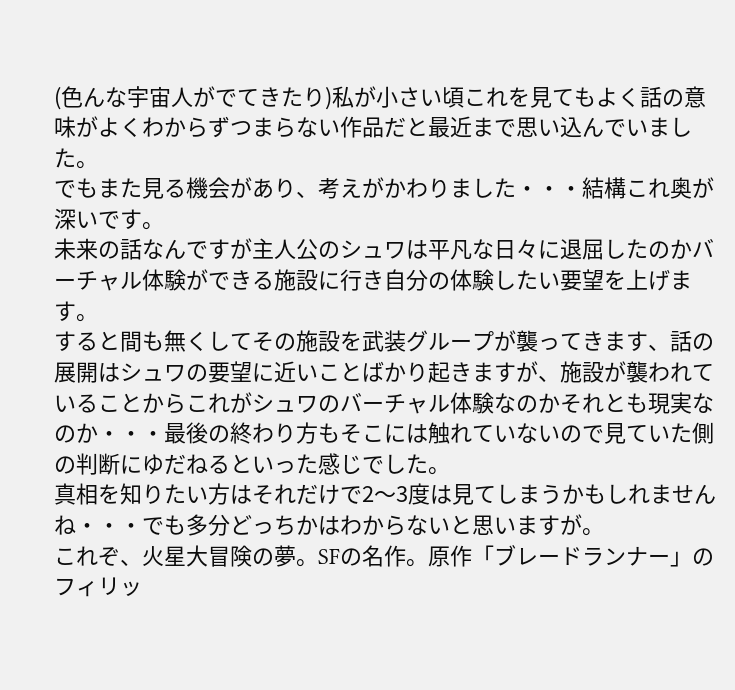(色んな宇宙人がでてきたり)私が小さい頃これを見てもよく話の意味がよくわからずつまらない作品だと最近まで思い込んでいました。
でもまた見る機会があり、考えがかわりました・・・結構これ奥が深いです。
未来の話なんですが主人公のシュワは平凡な日々に退屈したのかバーチャル体験ができる施設に行き自分の体験したい要望を上げます。
すると間も無くしてその施設を武装グループが襲ってきます、話の展開はシュワの要望に近いことばかり起きますが、施設が襲われていることからこれがシュワのバーチャル体験なのかそれとも現実なのか・・・最後の終わり方もそこには触れていないので見ていた側の判断にゆだねるといった感じでした。
真相を知りたい方はそれだけで2〜3度は見てしまうかもしれませんね・・・でも多分どっちかはわからないと思いますが。
これぞ、火星大冒険の夢。SFの名作。原作「ブレードランナー」のフィリッ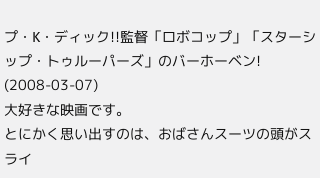プ・K・ディック!!監督「ロボコップ」「スターシップ・トゥルーパーズ」のバーホーベン!
(2008-03-07)
大好きな映画です。
とにかく思い出すのは、おばさんスーツの頭がスライ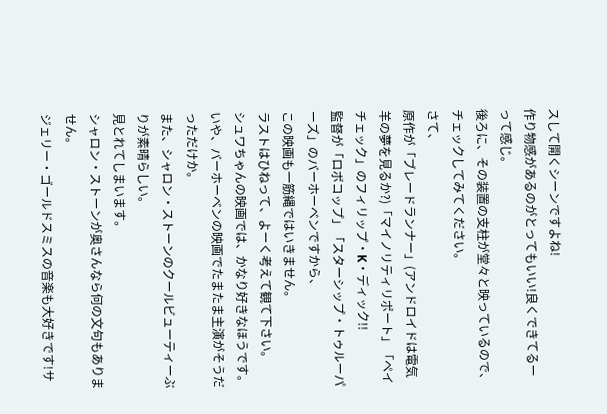スして開くシーンですよね!
作り物感があるのがとってもいい!良くできてるーって感じ。
後ろに、その装置の支柱が堂々と映っているので、チェックしてみてください。
さて、
原作が「ブレードランナー」(アンドロイドは電気羊の夢を見るか?)「マイノリティリポート」「ペイチェック」のフィリップ・K・ディック!!
監督が「ロボコップ」「スターシップ・トゥルーパーズ」のバーホーベンですから、
この映画も一筋縄ではいきません。
ラストはひねって、よーく考えて観て下さい。
シュワちゃんの映画では、かなり好きなほうです。
いや、バーホーベンの映画でたまたま主演がそうだっただけか。
また、シャロン・ストーンのクールビューティーぶりが素晴らしい。
見とれてしまいます。
シャロン・ストーンが奥さんなら何の文句もありません。
ジェリー・ゴールドスミスの音楽も大好きです!サ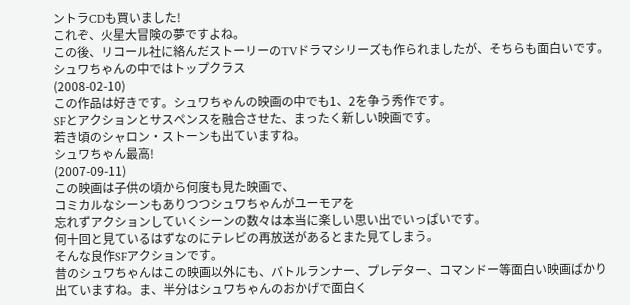ントラCDも買いました!
これぞ、火星大冒険の夢ですよね。
この後、リコール社に絡んだストーリーのTVドラマシリーズも作られましたが、そちらも面白いです。
シュワちゃんの中ではトップクラス
(2008-02-10)
この作品は好きです。シュワちゃんの映画の中でも1、2を争う秀作です。
SFとアクションとサスペンスを融合させた、まったく新しい映画です。
若き頃のシャロン・ストーンも出ていますね。
シュワちゃん最高!
(2007-09-11)
この映画は子供の頃から何度も見た映画で、
コミカルなシーンもありつつシュワちゃんがユーモアを
忘れずアクションしていくシーンの数々は本当に楽しい思い出でいっぱいです。
何十回と見ているはずなのにテレビの再放送があるとまた見てしまう。
そんな良作SFアクションです。
昔のシュワちゃんはこの映画以外にも、バトルランナー、プレデター、コマンドー等面白い映画ばかり
出ていますね。ま、半分はシュワちゃんのおかげで面白く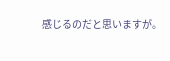感じるのだと思いますが。